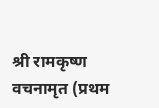श्री रामकृष्ण वचनामृत (प्रथम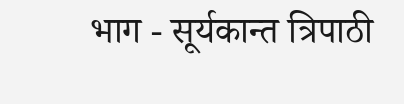भाग - सूर्यकान्त त्रिपाठी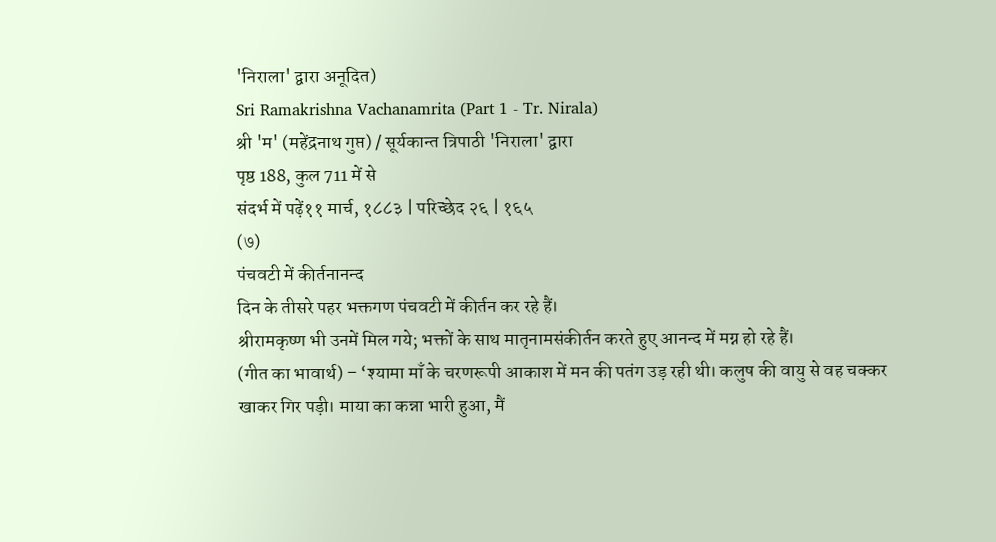'निराला' द्वारा अनूदित)
Sri Ramakrishna Vachanamrita (Part 1 - Tr. Nirala)
श्री 'म' (महेंद्रनाथ गुप्त) / सूर्यकान्त त्रिपाठी 'निराला' द्वारा
पृष्ठ 188, कुल 711 में से
संदर्भ में पढ़ें११ मार्च, १८८३ | परिच्छेद २६ | १६५
(७)
पंचवटी में कीर्तनानन्द
दिन के तीसरे पहर भक्तगण पंचवटी में कीर्तन कर रहे हैं।
श्रीरामकृष्ण भी उनमें मिल गये; भक्तों के साथ मातृनामसंकीर्तन करते हुए आनन्द में मग्न हो रहे हैं।
(गीत का भावार्थ) – ‘श्यामा माँ के चरणरूपी आकाश में मन की पतंग उड़ रही थी। कलुष की वायु से वह चक्कर खाकर गिर पड़ी। माया का कन्ना भारी हुआ, मैं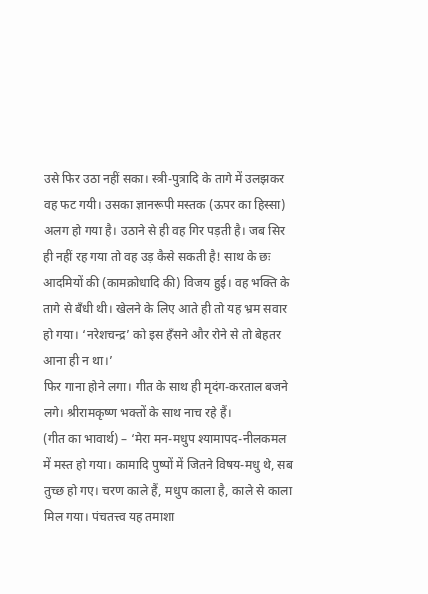उसे फिर उठा नहीं सका। स्त्री-पुत्रादि के तागे में उलझकर वह फट गयी। उसका ज्ञानरूपी मस्तक (ऊपर का हिस्सा) अलग हो गया है। उठाने से ही वह गिर पड़ती है। जब सिर ही नहीं रह गया तो वह उड़ कैसे सकती है! साथ के छः आदमियों की (कामक्रोधादि की) विजय हुई। वह भक्ति के तागे से बँधी थी। खेलने के लिए आते ही तो यह भ्रम सवार हो गया। ‘नरेशचन्द्र’ को इस हँसने और रोने से तो बेहतर आना ही न था।’
फिर गाना होने लगा। गीत के साथ ही मृदंग-करताल बजने लगे। श्रीरामकृष्ण भक्तों के साथ नाच रहे हैं।
(गीत का भावार्थ) – ‘मेरा मन-मधुप श्यामापद-नीलकमल में मस्त हो गया। कामादि पुष्पों में जितने विषय-मधु थे, सब तुच्छ हो गए। चरण काले हैं, मधुप काला है, काले से काला मिल गया। पंचतत्त्व यह तमाशा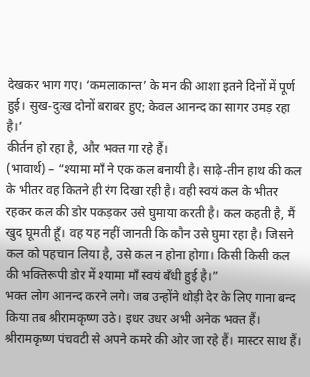देखकर भाग गए। ‘कमलाकान्त’ के मन की आशा इतने दिनों में पूर्ण हुई। सुख-दुःख दोनों बराबर हुए; केवल आनन्द का सागर उमड़ रहा है।’
कीर्तन हो रहा है, और भक्त गा रहे हैं।
(भावार्थ) – “श्यामा माँ ने एक कल बनायी है। साढ़े-तीन हाथ की कल के भीतर वह कितने ही रंग दिखा रही है। वही स्वयं कल के भीतर रहकर कल की डोर पकड़कर उसे घुमाया करती है। कल कहती है, मैं खुद घूमती हूँ। वह यह नहीं जानती कि कौन उसे घुमा रहा है। जिसने कल को पहचान लिया है, उसे कल न होना होगा। किसी किसी कल की भक्तिरूपी डोर में श्यामा माँ स्वयं बँधी हुई है।”
भक्त लोग आनन्द करने लगे। जब उन्होंने थोड़ी देर के लिए गाना बन्द किया तब श्रीरामकृष्ण उठे। इधर उधर अभी अनेक भक्त हैं।
श्रीरामकृष्ण पंचवटी से अपने कमरे की ओर जा रहे हैं। मास्टर साथ हैं।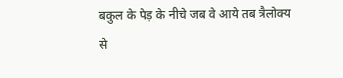बकुल के पेड़ के नीचे जब वे आये तब त्रैलोक्य से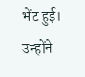भेंट हुई। उन्होंने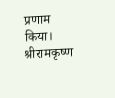प्रणाम किया।
श्रीरामकृष्ण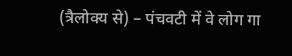(त्रैलोक्य से) – पंचवटी में वे लोग गा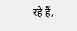रहे हैं,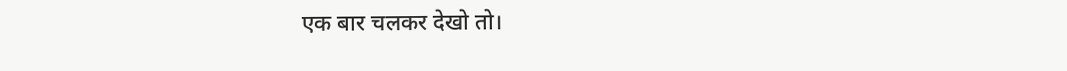एक बार चलकर देखो तो।